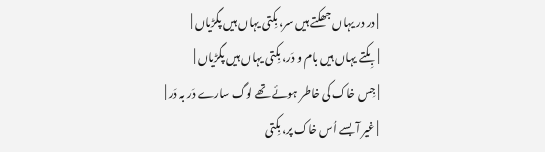| در در یہاں جھکتے ہیں سر، بِکتی یہاں ہیں پگڑیاں |
| بِکتے یہاں ہیں بام و دَر، بِکتی یہاں ہیں پگڑیاں |
| جِس خاک کی خاطر ہوئے تھے لوگ سارے دَر بہ دَر |
| غیر آ بسے اُس خاک پر، بِکتی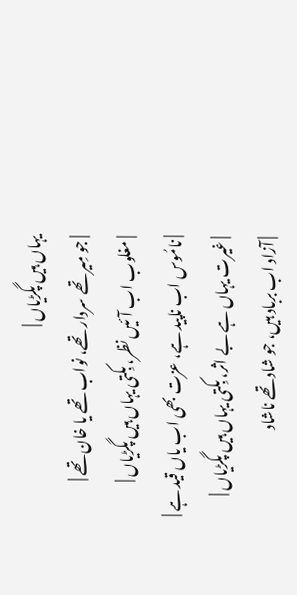یہاں ہیں پگڑیاں |
| جو مِیر تھے سردار تھے، نواب تھے یا خان تھے |
| مغلوب اب آئیں نظر، بِکتی یہاں ہیں پگڑیاں |
| نامُوس اب ناپید ہے، عزت بھی اب یاں قید ہے |
| غیرت یہاں ہے بے اثر، بِکتی یہاں ہیں پگڑیاں |
| آزاد اب برباد ہیں، جو شاد تھے ناشاد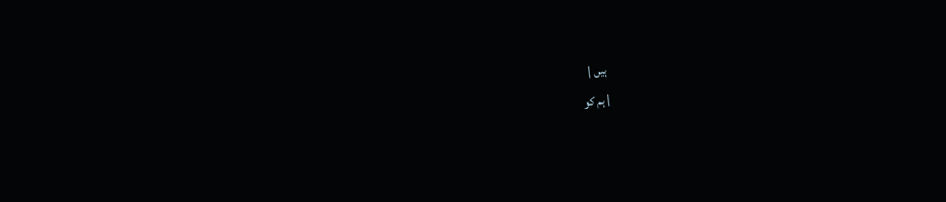ہیں |
| ہم کو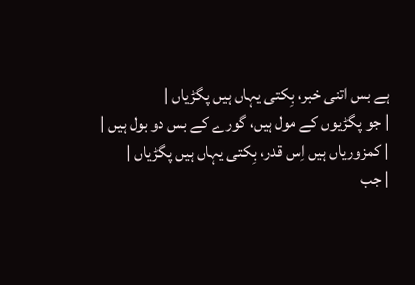ہے بس اتنی خبر، بِکتی یہاں ہیں پگڑیاں |
| جو پگڑیوں کے مول ہیں، گورے کے بس دو بول ہیں |
| کمزوریاں ہیں اِس قدر، بِکتی یہاں ہیں پگڑیاں |
| جب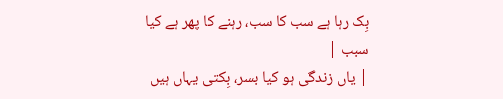بِک رہا ہے سب کا سب، رہنے کا پھر ہے کیا سبب |
| یاں زندگی ہو کیا بسر، بِکتی یہاں ہیں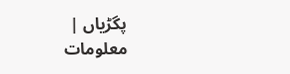پگڑیاں |
معلومات